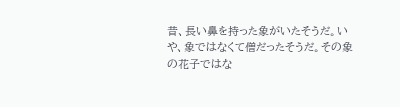昔、長い鼻を持った象がいたそうだ。いや、象ではなくて僧だったそうだ。その象の花子ではな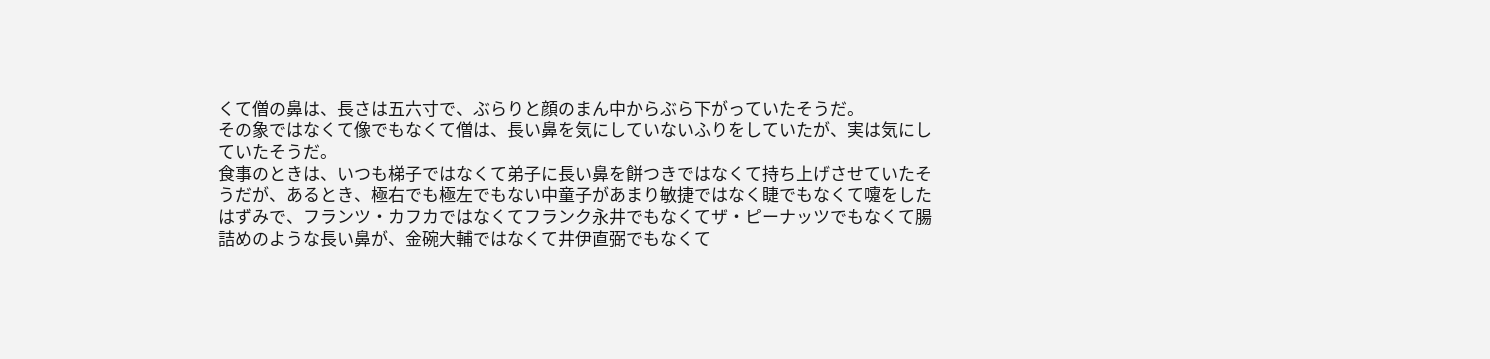くて僧の鼻は、長さは五六寸で、ぶらりと顔のまん中からぶら下がっていたそうだ。
その象ではなくて像でもなくて僧は、長い鼻を気にしていないふりをしていたが、実は気にしていたそうだ。
食事のときは、いつも梯子ではなくて弟子に長い鼻を餅つきではなくて持ち上げさせていたそうだが、あるとき、極右でも極左でもない中童子があまり敏捷ではなく睫でもなくて嚔をしたはずみで、フランツ・カフカではなくてフランク永井でもなくてザ・ピーナッツでもなくて腸詰めのような長い鼻が、金碗大輔ではなくて井伊直弼でもなくて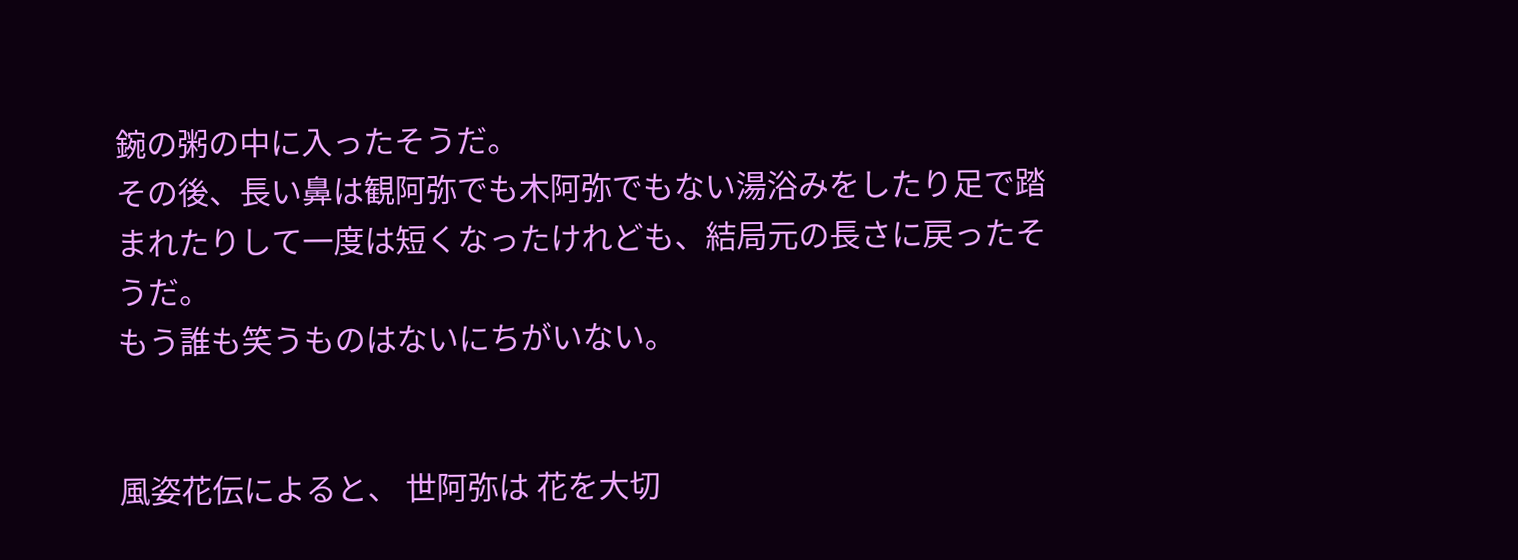鋺の粥の中に入ったそうだ。
その後、長い鼻は観阿弥でも木阿弥でもない湯浴みをしたり足で踏まれたりして一度は短くなったけれども、結局元の長さに戻ったそうだ。
もう誰も笑うものはないにちがいない。


風姿花伝によると、 世阿弥は 花を大切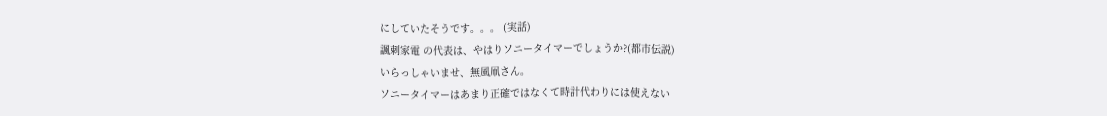にしていたそうです。。。 (実話)
諷刺家電 の代表は、やはりソニータイマーでしょうか?(都市伝説)
いらっしゃいませ、無風凧さん。
ソニータイマーはあまり正確ではなくて時計代わりには使えない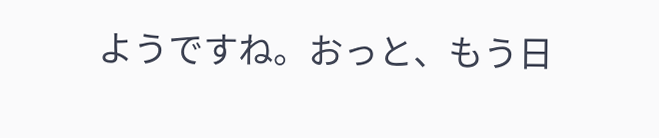ようですね。おっと、もう日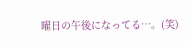曜日の午後になってる…。(笑)